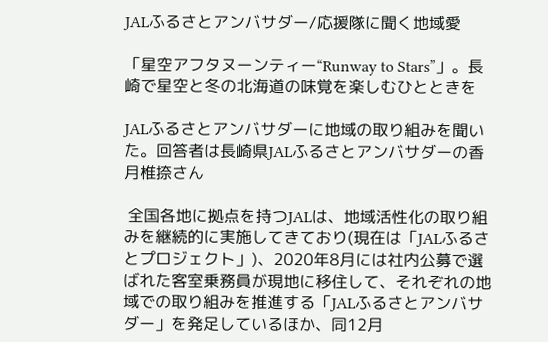JALふるさとアンバサダー/応援隊に聞く地域愛

「星空アフタヌーンティー“Runway to Stars”」。長崎で星空と冬の北海道の味覚を楽しむひとときを

JALふるさとアンバサダーに地域の取り組みを聞いた。回答者は長崎県JALふるさとアンバサダーの香月椎捺さん

 全国各地に拠点を持つJALは、地域活性化の取り組みを継続的に実施してきており(現在は「JALふるさとプロジェクト」)、2020年8月には社内公募で選ばれた客室乗務員が現地に移住して、それぞれの地域での取り組みを推進する「JALふるさとアンバサダー」を発足しているほか、同12月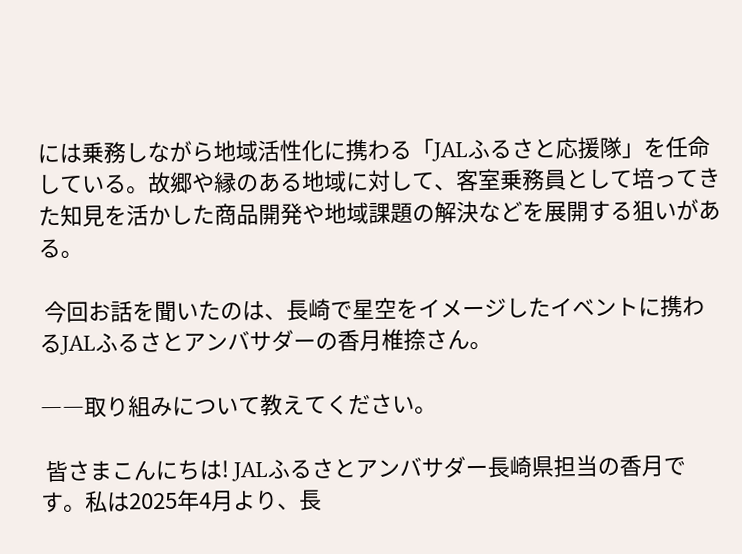には乗務しながら地域活性化に携わる「JALふるさと応援隊」を任命している。故郷や縁のある地域に対して、客室乗務員として培ってきた知見を活かした商品開発や地域課題の解決などを展開する狙いがある。

 今回お話を聞いたのは、長崎で星空をイメージしたイベントに携わるJALふるさとアンバサダーの香月椎捺さん。

――取り組みについて教えてください。

 皆さまこんにちは! JALふるさとアンバサダー長崎県担当の香月です。私は2025年4月より、長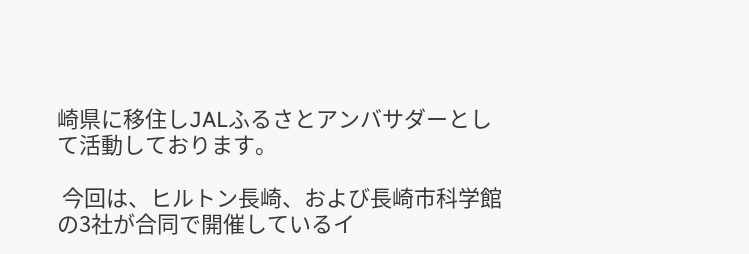崎県に移住しJALふるさとアンバサダーとして活動しております。

 今回は、ヒルトン長崎、および長崎市科学館の3社が合同で開催しているイ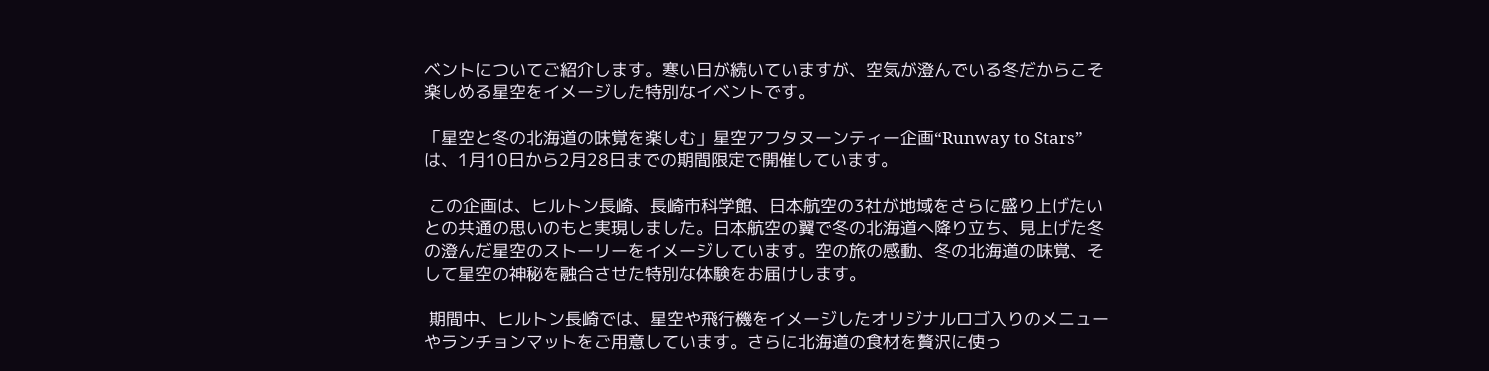ベントについてご紹介します。寒い日が続いていますが、空気が澄んでいる冬だからこそ楽しめる星空をイメージした特別なイベントです。

「星空と冬の北海道の味覚を楽しむ」星空アフタヌーンティー企画“Runway to Stars”は、1月10日から2月28日までの期間限定で開催しています。

 この企画は、ヒルトン長崎、長崎市科学館、日本航空の3社が地域をさらに盛り上げたいとの共通の思いのもと実現しました。日本航空の翼で冬の北海道へ降り立ち、見上げた冬の澄んだ星空のストーリーをイメージしています。空の旅の感動、冬の北海道の味覚、そして星空の神秘を融合させた特別な体験をお届けします。

 期間中、ヒルトン長崎では、星空や飛行機をイメージしたオリジナルロゴ入りのメニューやランチョンマットをご用意しています。さらに北海道の食材を贅沢に使っ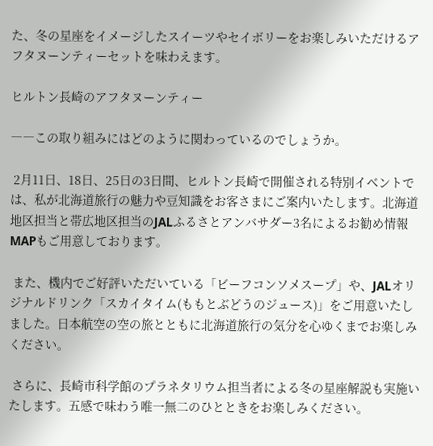た、冬の星座をイメージしたスイーツやセイボリーをお楽しみいただけるアフタヌーンティーセットを味わえます。

ヒルトン長崎のアフタヌーンティー

――この取り組みにはどのように関わっているのでしょうか。

 2月11日、18日、25日の3日間、ヒルトン長崎で開催される特別イベントでは、私が北海道旅行の魅力や豆知識をお客さまにご案内いたします。北海道地区担当と帯広地区担当のJALふるさとアンバサダー3名によるお勧め情報MAPもご用意しております。

 また、機内でご好評いただいている「ビーフコンソメスープ」や、JALオリジナルドリンク「スカイタイム(ももとぶどうのジュース)」をご用意いたしました。日本航空の空の旅とともに北海道旅行の気分を心ゆくまでお楽しみください。

 さらに、長崎市科学館のプラネタリウム担当者による冬の星座解説も実施いたします。五感で味わう唯一無二のひとときをお楽しみください。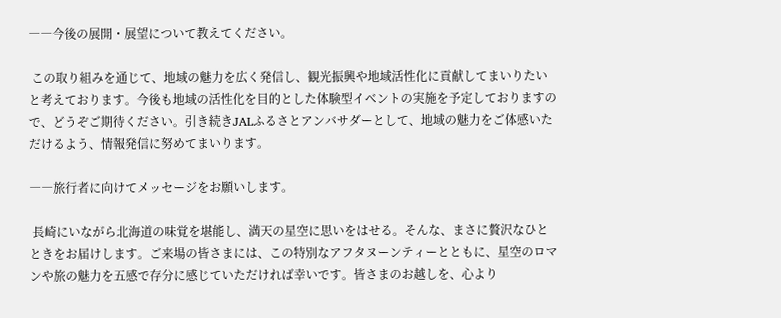――今後の展開・展望について教えてください。

 この取り組みを通じて、地域の魅力を広く発信し、観光振興や地域活性化に貢献してまいりたいと考えております。今後も地域の活性化を目的とした体験型イベントの実施を予定しておりますので、どうぞご期待ください。引き続きJALふるさとアンバサダーとして、地域の魅力をご体感いただけるよう、情報発信に努めてまいります。

――旅行者に向けてメッセージをお願いします。

 長崎にいながら北海道の味覚を堪能し、満天の星空に思いをはせる。そんな、まさに贅沢なひとときをお届けします。ご来場の皆さまには、この特別なアフタヌーンティーとともに、星空のロマンや旅の魅力を五感で存分に感じていただければ幸いです。皆さまのお越しを、心より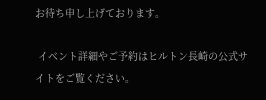お待ち申し上げております。

 イベント詳細やご予約はヒルトン長崎の公式サイトをご覧ください。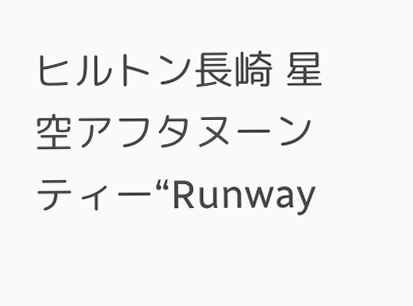ヒルトン長崎 星空アフタヌーンティー“Runway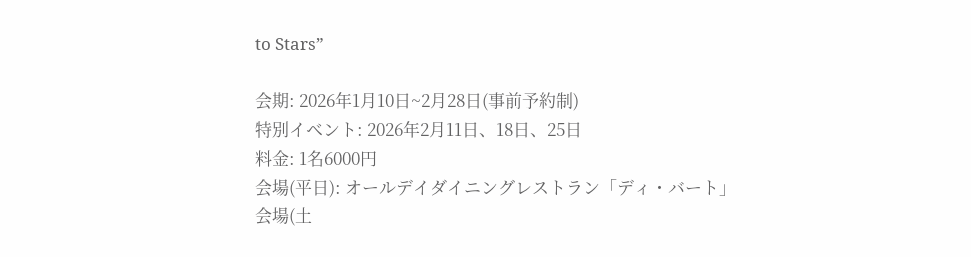to Stars”

会期: 2026年1月10日~2月28日(事前予約制)
特別イベント: 2026年2月11日、18日、25日
料金: 1名6000円
会場(平日): オールデイダイニングレストラン「ディ・バート」
会場(土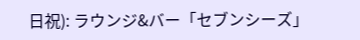日祝): ラウンジ&バー「セブンシーズ」